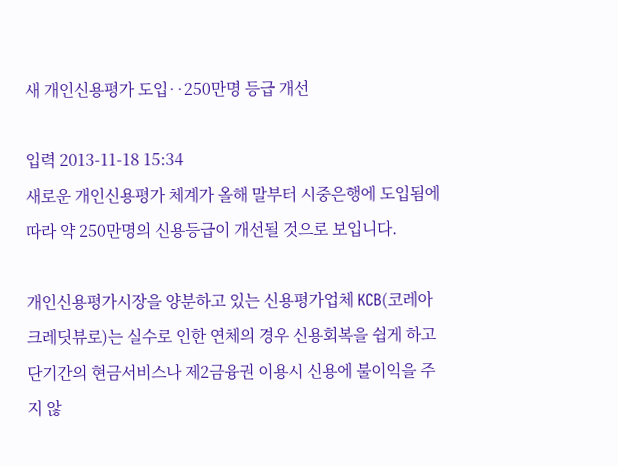새 개인신용평가 도입‥250만명 등급 개선

입력 2013-11-18 15:34
새로운 개인신용평가 체계가 올해 말부터 시중은행에 도입됨에 따라 약 250만명의 신용등급이 개선될 것으로 보입니다.

개인신용평가시장을 양분하고 있는 신용평가업체 KCB(코레아크레딧뷰로)는 실수로 인한 연체의 경우 신용회복을 쉽게 하고 단기간의 현금서비스나 제2금융권 이용시 신용에 불이익을 주지 않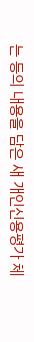는 등의 내용을 담은 새 개인신용평가 체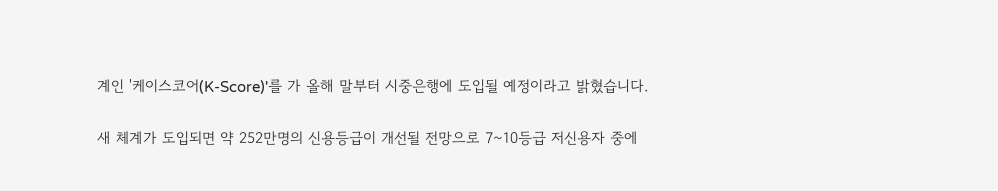계인 '케이스코어(K-Score)'를 가 올해 말부터 시중은행에 도입될 예정이라고 밝혔습니다.

새 체계가 도입되면 약 252만명의 신용등급이 개선될 전망으로 7~10등급 저신용자 중에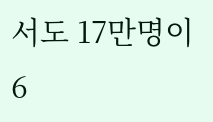서도 17만명이 6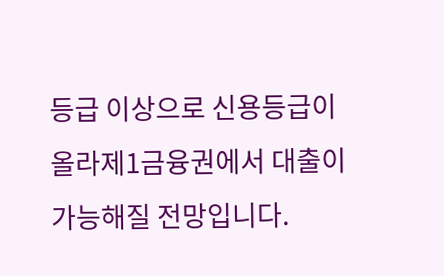등급 이상으로 신용등급이 올라제1금융권에서 대출이 가능해질 전망입니다.